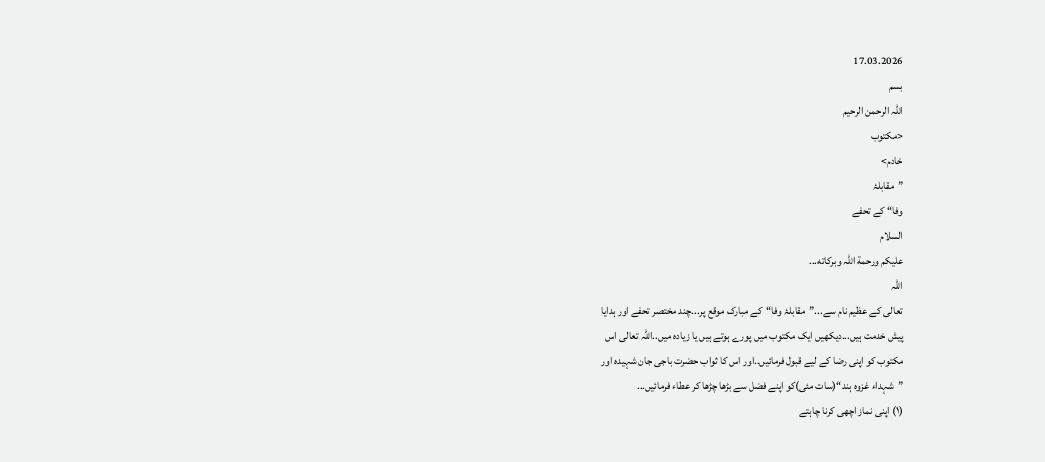17.03.2026
بسم
اللہ الرحمن الرحیم
<مکتوب
خادم>
”مقابلۂ
وفا“ کے تحفے
السلام
علیکم ورحمة اللہ وبرکاته...
اللہ
تعالی کے عظیم نام سے...”مقابلۂ وفا“کے مبارک موقع پر...چند مختصر تحفے اور ہدایا
پیش خدمت ہیں...دیکھیں ایک مکتوب میں پورے ہوتے ہیں یا زیادہ میں..اللہ تعالی اس
مکتوب کو اپنی رضا کے لیے قبول فرمائیں..اور اس کا ثواب حضرت باجی جان شہیدہ اور
”شہداء غزوہ ہند“(سات مئی)کو اپنے فضل سے بڑھا چڑھا کر عطاء فرمائیں...
(۱) اپنی نماز اچھی کرنا چاہتے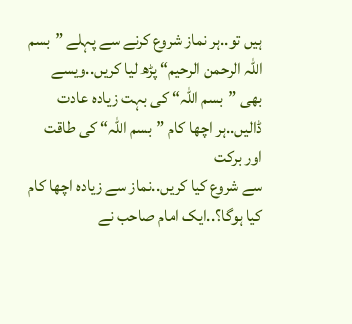ہیں تو..ہر نماز شروع کرنے سے پہلے ”بسم اللہ الرحمن الرحیم“ پڑھ لیا کریں..ویسے
بھی ”بسم اللہ“ کی بہت زیادہ عادت ڈالیں..ہر اچھا کام ”بسم اللہ“ کی طاقت اور برکت
سے شروع کیا کریں..نماز سے زیادہ اچھا کام کیا ہوگا؟..ایک امام صاحب نے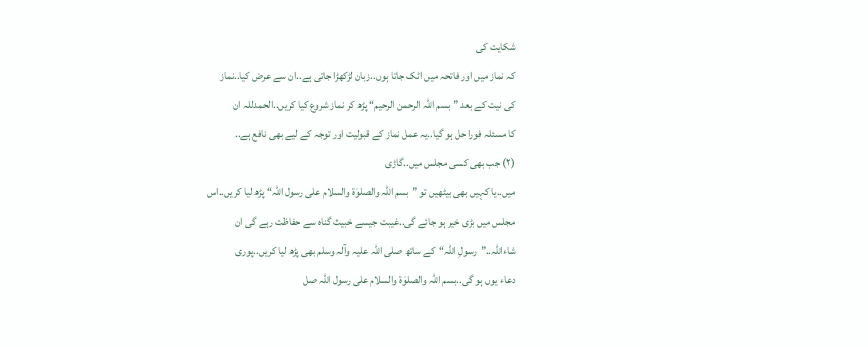شکایت کی
کہ نماز میں اور فاتحہ میں اٹک جاتا ہوں..زبان لڑکھڑا جاتی ہے..ان سے عرض کیا..نماز
کی نیت کے بعد ”بسم اللہ الرحمن الرحیم“ پڑھ کر نماز شروع کیا کریں..الحمدللہ ان
کا مسئلہ فورا حل ہو گیا..یہ عمل نماز کے قبولیت اور توجہ کے لیے بھی نافع ہے..
(۲) جب بھی کسی مجلس میں..گاڑی
میں..یا کہیں بھی بیٹھیں تو ”بسم اللہ والصلوٰۃ والسلام علی رسول اللہ“ پڑھ لیا کریں..اس
مجلس میں بڑی خیر ہو جائے گی..غیبت جیسے خبیث گناہ سے حفاظت رہے گی ان
شاءاللہ..”رسولِ اللہ“کے ساتھ صلی اللہ علیہ وآلہ وسلم بھی پڑھ لیا کریں..پوری
دعاء یوں ہو گی..بسم اللہ والصلوٰۃ والسلام علی رسول اللہ صل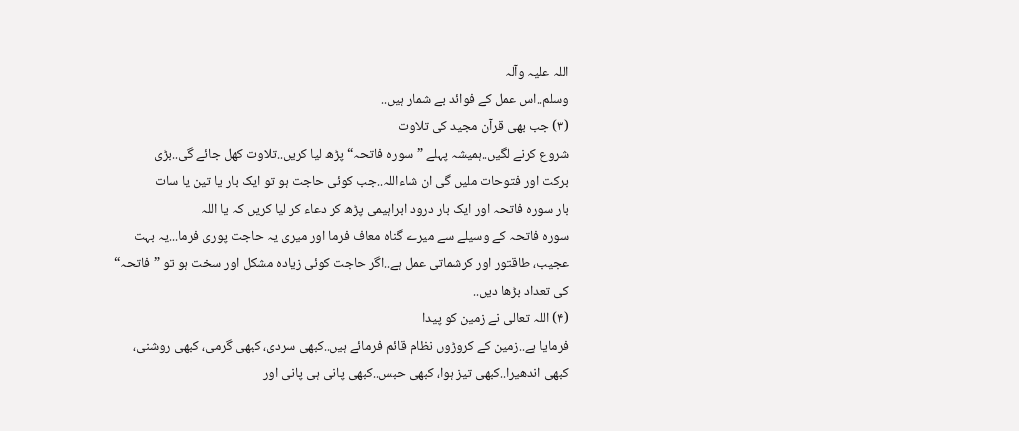اللہ علیہ وآلہ
وسلم..اس عمل کے فوائد بے شمار ہیں..
(۳) جب بھی قرآن مجید کی تلاوت
شروع کرنے لگیں..ہمیشہ پہلے ”سورہ فاتحہ“ پڑھ لیا کریں..تلاوت کھل جائے گی..بڑی
برکت اور فتوحات ملیں گی ان شاءاللہ..جب کوئی حاجت ہو تو ایک بار یا تین یا سات
بار سورہ فاتحہ اور ایک بار درود ابراہیمی پڑھ کر دعاء کر لیا کریں کہ یا اللہ
سورہ فاتحہ کے وسیلے سے میرے گناہ معاف فرما اور میری یہ حاجت پوری فرما...یہ بہت
عجیب، طاقتور اور کرشماتی عمل ہے..اگر حاجت کوئی زیادہ مشکل اور سخت ہو تو ”فاتحہ“
کی تعداد بڑھا دیں..
(۴) اللہ تعالی نے زمین کو پیدا
فرمایا ہے..زمین کے کروڑوں نظام قائم فرمائے ہیں..کبھی سردی، کبھی گرمی، کبھی روشنی،
کبھی اندھیرا..کبھی تیز ہوا، کبھی حبس..کبھی پانی ہی پانی اور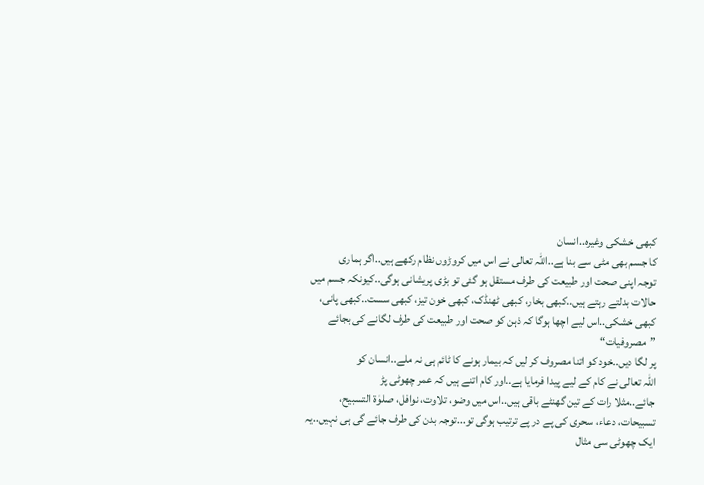کبھی خشکی وغیرہ..انسان
کا جسم بھی مٹی سے بنا ہے..اللہ تعالی نے اس میں کروڑوں نظام رکھے ہیں..اگر ہماری
توجہ اپنی صحت اور طبیعت کی طرف مستقل ہو گئی تو بڑی پریشانی ہوگی..کیونکہ جسم میں
حالات بدلتے رہتے ہیں..کبھی بخار، کبھی ٹھنڈک، کبھی خون تیز، کبھی سست..کبھی پانی،
کبھی خشکی..اس لیے اچھا ہوگا کہ ذہن کو صحت اور طبیعت کی طرف لگانے کی بجائے ”مصروفیات“
پر لگا دیں..خود کو اتنا مصروف کر لیں کہ بیمار ہونے کا ٹائم ہی نہ ملے..انسان کو
اللہ تعالی نے کام کے لیے پیدا فرمایا ہے..اور کام اتنے ہیں کہ عمر چھوٹی پڑ
جائے..مثلا رات کے تین گھنٹے باقی ہیں..اس میں وضو، تلاوت، نوافل، صلوٰۃ التسبیح،
تسبیحات، دعاء، سحری کی پے در پے ترتیب ہوگی تو...توجہ بدن کی طرف جائے گی ہی نہیں..یہ
ایک چھوٹی سی مثال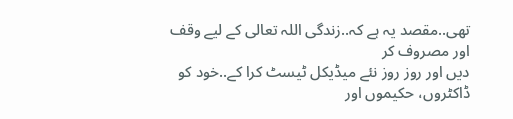تھی..مقصد یہ ہے کہ..زندگی اللہ تعالی کے لیے وقف اور مصروف کر
دیں اور روز روز نئے میڈیکل ٹیسٹ کرا کے..خود کو ڈاکٹروں، حکیموں اور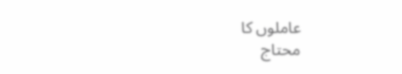عاملوں کا
محتاج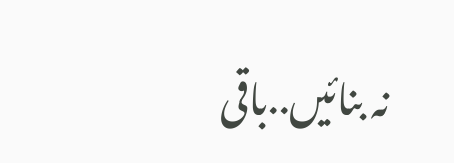نہ بنائیں..باقی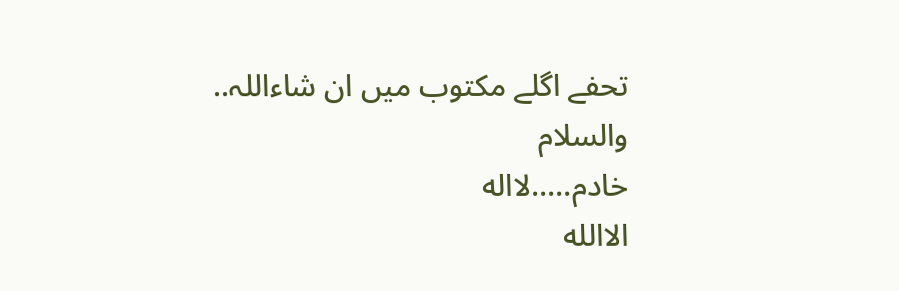تحفے اگلے مکتوب میں ان شاءاللہ..
والسلام
خادم.....لااله
الاالله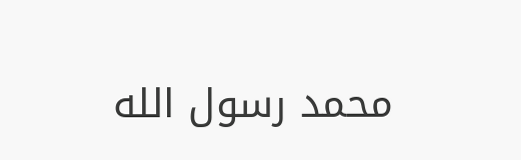محمد رسول الله